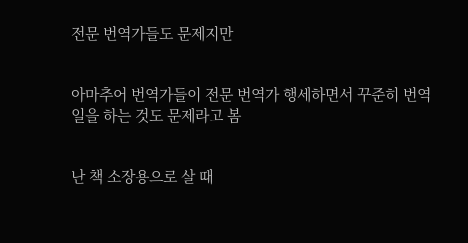전문 번역가들도 문제지만


아마추어 번역가들이 전문 번역가 행세하면서 꾸준히 번역 일을 하는 것도 문제라고 봄


난 책 소장용으로 살 때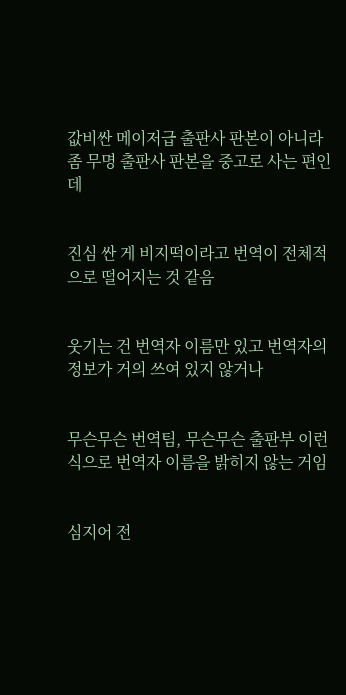값비싼 메이저급 출판사 판본이 아니라 좀 무명 출판사 판본을 중고로 사는 편인데


진심 싼 게 비지떡이라고 번역이 전체적으로 떨어지는 것 같음


웃기는 건 번역자 이름만 있고 번역자의 정보가 거의 쓰여 있지 않거나


무슨무슨 번역팀, 무슨무슨 출판부 이런 식으로 번역자 이름을 밝히지 않는 거임


심지어 전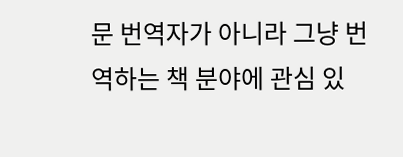문 번역자가 아니라 그냥 번역하는 책 분야에 관심 있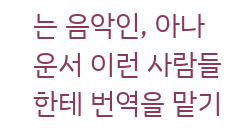는 음악인, 아나운서 이런 사람들한테 번역을 맡기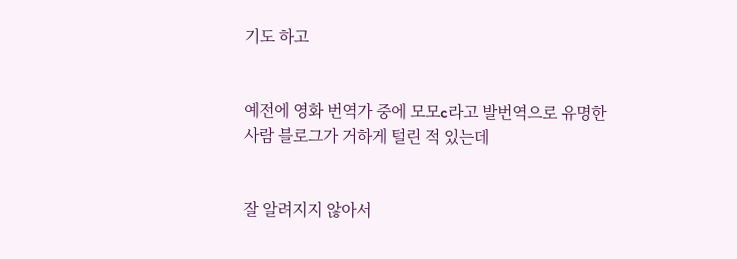기도 하고


예전에 영화 번역가 중에 모모c라고 발번역으로 유명한 사람 블로그가 거하게 털린 적 있는데


잘 알려지지 않아서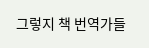그렇지 책 번역가들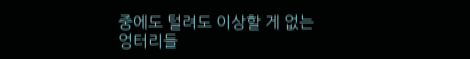중에도 털려도 이상할 게 없는 엉터리들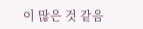이 많은 것 같음